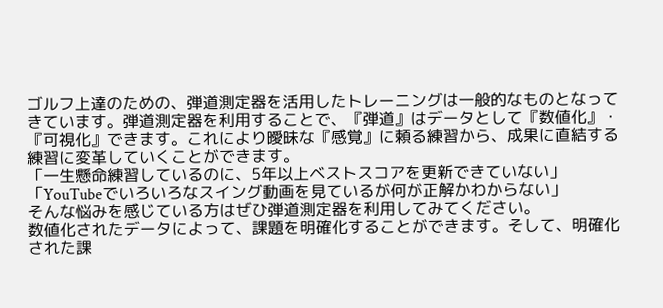ゴルフ上達のための、弾道測定器を活用したトレーニングは一般的なものとなってきています。弾道測定器を利用することで、『弾道』はデータとして『数値化』・『可視化』できます。これにより曖昧な『感覚』に頼る練習から、成果に直結する練習に変革していくことができます。
「一生懸命練習しているのに、5年以上ベストスコアを更新できていない」
「YouTubeでいろいろなスイング動画を見ているが何が正解かわからない」
そんな悩みを感じている方はぜひ弾道測定器を利用してみてください。
数値化されたデータによって、課題を明確化することができます。そして、明確化された課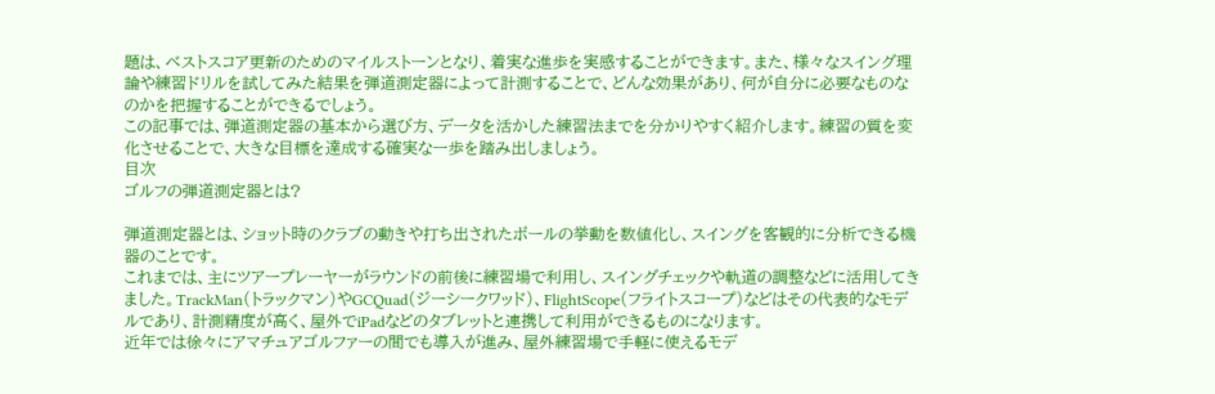題は、ベストスコア更新のためのマイルストーンとなり、着実な進歩を実感することができます。また、様々なスイング理論や練習ドリルを試してみた結果を弾道測定器によって計測することで、どんな効果があり、何が自分に必要なものなのかを把握することができるでしょう。
この記事では、弾道測定器の基本から選び方、データを活かした練習法までを分かりやすく紹介します。練習の質を変化させることで、大きな目標を達成する確実な一歩を踏み出しましょう。
目次
ゴルフの弾道測定器とは?

弾道測定器とは、ショット時のクラブの動きや打ち出されたボールの挙動を数値化し、スイングを客観的に分析できる機器のことです。
これまでは、主にツアープレーヤーがラウンドの前後に練習場で利用し、スイングチェックや軌道の調整などに活用してきました。TrackMan(トラックマン)やGCQuad(ジーシークワッド)、FlightScope(フライトスコープ)などはその代表的なモデルであり、計測精度が高く、屋外でiPadなどのタブレットと連携して利用ができるものになります。
近年では徐々にアマチュアゴルファーの間でも導入が進み、屋外練習場で手軽に使えるモデ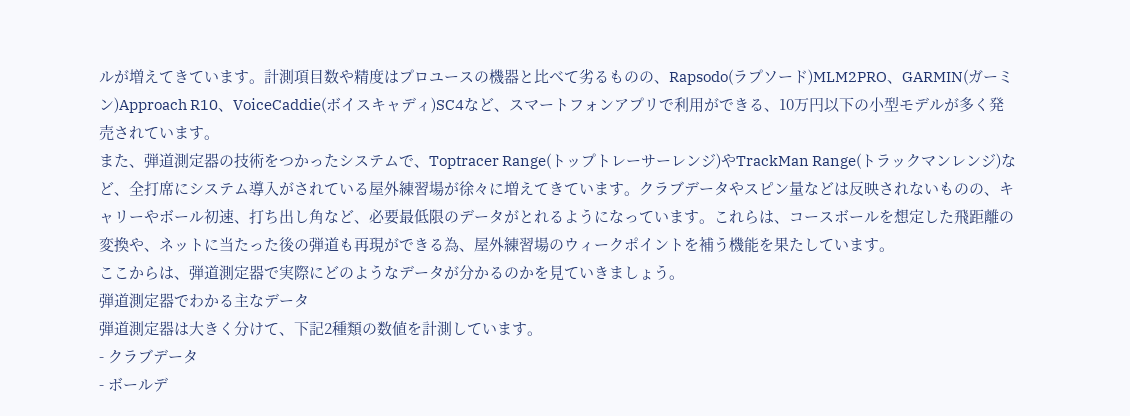ルが増えてきています。計測項目数や精度はプロユースの機器と比べて劣るものの、Rapsodo(ラプソード)MLM2PRO、GARMIN(ガーミン)Approach R10、VoiceCaddie(ボイスキャディ)SC4など、スマートフォンアプリで利用ができる、10万円以下の小型モデルが多く発売されています。
また、弾道測定器の技術をつかったシステムで、Toptracer Range(トップトレーサーレンジ)やTrackMan Range(トラックマンレンジ)など、全打席にシステム導入がされている屋外練習場が徐々に増えてきています。クラブデータやスピン量などは反映されないものの、キャリーやボール初速、打ち出し角など、必要最低限のデータがとれるようになっています。これらは、コースボールを想定した飛距離の変換や、ネットに当たった後の弾道も再現ができる為、屋外練習場のウィークポイントを補う機能を果たしています。
ここからは、弾道測定器で実際にどのようなデータが分かるのかを見ていきましょう。
弾道測定器でわかる主なデータ
弾道測定器は大きく分けて、下記2種類の数値を計測しています。
- クラブデータ
- ボールデ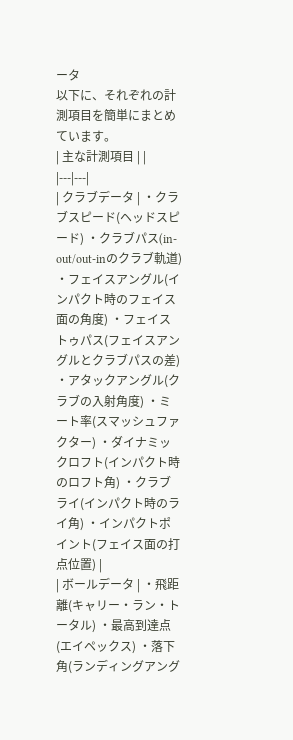ータ
以下に、それぞれの計測項目を簡単にまとめています。
| 主な計測項目 | |
|---|---|
| クラブデータ | ・クラブスピード(ヘッドスピード) ・クラブパス(in-out/out-inのクラブ軌道) ・フェイスアングル(インパクト時のフェイス面の角度) ・フェイストゥパス(フェイスアングルとクラブパスの差) ・アタックアングル(クラブの入射角度) ・ミート率(スマッシュファクター) ・ダイナミックロフト(インパクト時のロフト角) ・クラブライ(インパクト時のライ角) ・インパクトポイント(フェイス面の打点位置) |
| ボールデータ | ・飛距離(キャリー・ラン・トータル) ・最高到達点(エイペックス) ・落下角(ランディングアング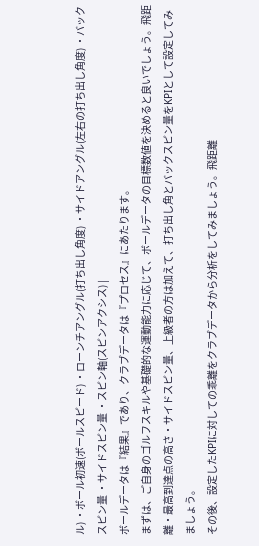ル) ・ボール初速(ボールスピード) ・ローンチアングル(打ち出し角度) ・サイドアングル(左右の打ち出し角度) ・バックスピン量 ・サイドスピン量 ・スピン軸(スピンアクシス) |
ボールデータは『結果』であり、クラブデータは『プロセス』にあたります。
まずは、ご自身のゴルフスキルや基礎的な運動能力に応じて、ボールデータの目標数値を決めると良いでしょう。飛距離・最高到達点の高さ・サイドスピン量、上級者の方は加えて、打ち出し角とバックスピン量をKPIとして設定してみましょう。
その後、設定したKPIに対しての乖離をクラブデータから分析をしてみましょう。飛距離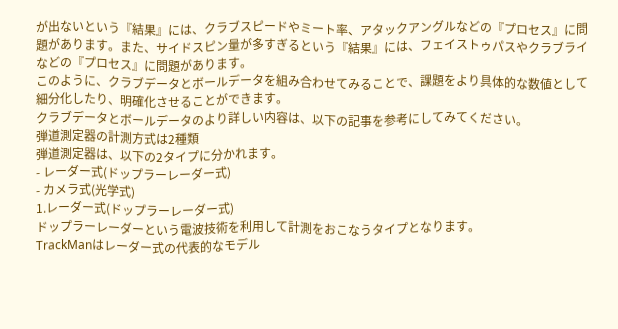が出ないという『結果』には、クラブスピードやミート率、アタックアングルなどの『プロセス』に問題があります。また、サイドスピン量が多すぎるという『結果』には、フェイストゥパスやクラブライなどの『プロセス』に問題があります。
このように、クラブデータとボールデータを組み合わせてみることで、課題をより具体的な数値として細分化したり、明確化させることができます。
クラブデータとボールデータのより詳しい内容は、以下の記事を参考にしてみてください。
弾道測定器の計測方式は2種類
弾道測定器は、以下の2タイプに分かれます。
- レーダー式(ドップラーレーダー式)
- カメラ式(光学式)
1.レーダー式(ドップラーレーダー式)
ドップラーレーダーという電波技術を利用して計測をおこなうタイプとなります。
TrackManはレーダー式の代表的なモデル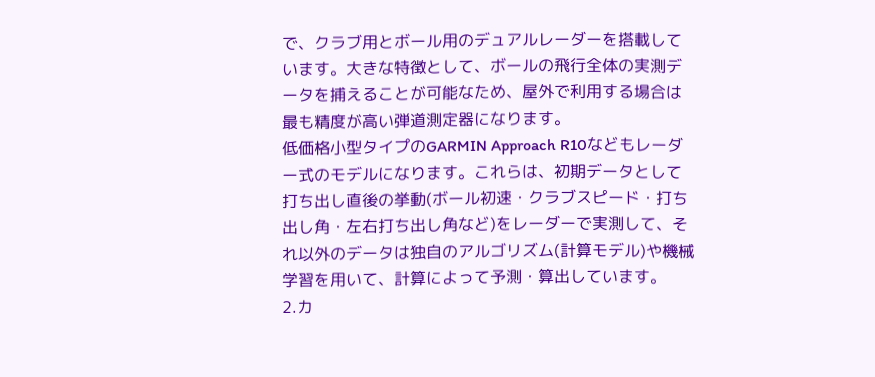で、クラブ用とボール用のデュアルレーダーを搭載しています。大きな特徴として、ボールの飛行全体の実測データを捕えることが可能なため、屋外で利用する場合は最も精度が高い弾道測定器になります。
低価格小型タイプのGARMIN Approach R10などもレーダー式のモデルになります。これらは、初期データとして打ち出し直後の挙動(ボール初速・クラブスピード・打ち出し角・左右打ち出し角など)をレーダーで実測して、それ以外のデータは独自のアルゴリズム(計算モデル)や機械学習を用いて、計算によって予測・算出しています。
2.カ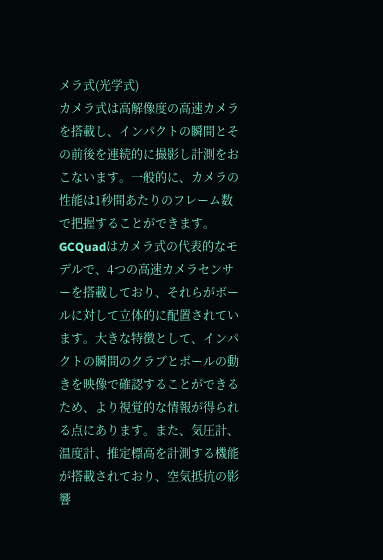メラ式(光学式)
カメラ式は高解像度の高速カメラを搭載し、インパクトの瞬間とその前後を連続的に撮影し計測をおこないます。一般的に、カメラの性能は1秒間あたりのフレーム数で把握することができます。
GCQuadはカメラ式の代表的なモデルで、4つの高速カメラセンサーを搭載しており、それらがボールに対して立体的に配置されています。大きな特徴として、インパクトの瞬間のクラブとボールの動きを映像で確認することができるため、より視覚的な情報が得られる点にあります。また、気圧計、温度計、推定標高を計測する機能が搭載されており、空気抵抗の影響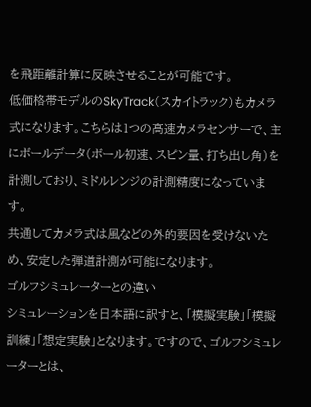を飛距離計算に反映させることが可能です。
低価格帯モデルのSkyTrack(スカイトラック)もカメラ式になります。こちらは1つの高速カメラセンサーで、主にボールデータ(ボール初速、スピン量、打ち出し角)を計測しており、ミドルレンジの計測精度になっています。
共通してカメラ式は風などの外的要因を受けないため、安定した弾道計測が可能になります。
ゴルフシミュレーターとの違い
シミュレーションを日本語に訳すと、「模擬実験」「模擬訓練」「想定実験」となります。ですので、ゴルフシミュレーターとは、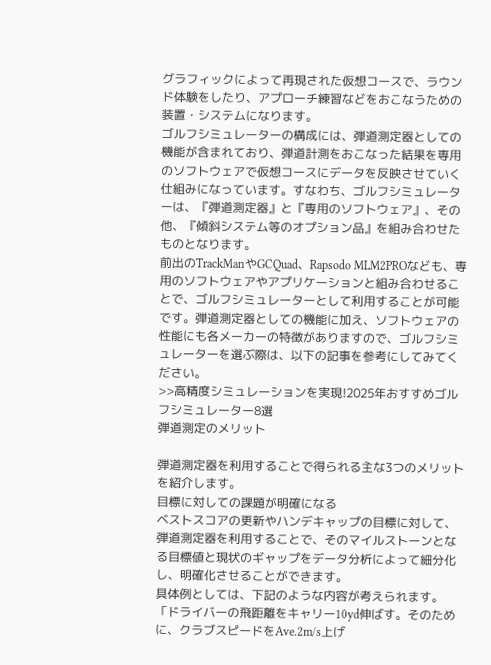グラフィックによって再現された仮想コースで、ラウンド体験をしたり、アプローチ練習などをおこなうための装置・システムになります。
ゴルフシミュレーターの構成には、弾道測定器としての機能が含まれており、弾道計測をおこなった結果を専用のソフトウェアで仮想コースにデータを反映させていく仕組みになっています。すなわち、ゴルフシミュレーターは、『弾道測定器』と『専用のソフトウェア』、その他、『傾斜システム等のオプション品』を組み合わせたものとなります。
前出のTrackManやGCQuad、Rapsodo MLM2PROなども、専用のソフトウェアやアプリケーションと組み合わせることで、ゴルフシミュレーターとして利用することが可能です。弾道測定器としての機能に加え、ソフトウェアの性能にも各メーカーの特徴がありますので、ゴルフシミュレーターを選ぶ際は、以下の記事を参考にしてみてください。
>>高精度シミュレーションを実現!2025年おすすめゴルフシミュレーター8選
弾道測定のメリット

弾道測定器を利用することで得られる主な3つのメリットを紹介します。
目標に対しての課題が明確になる
ベストスコアの更新やハンデキャップの目標に対して、弾道測定器を利用することで、そのマイルストーンとなる目標値と現状のギャップをデータ分析によって細分化し、明確化させることができます。
具体例としては、下記のような内容が考えられます。
「ドライバーの飛距離をキャリー10yd伸ばす。そのために、クラブスピードをAve.2m/s上げ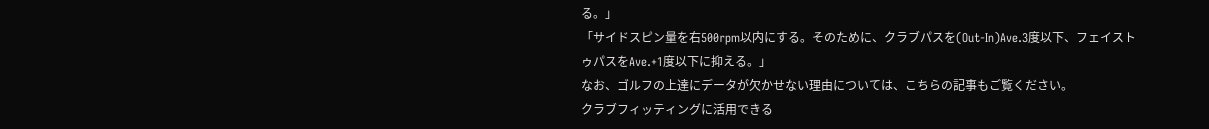る。」
「サイドスピン量を右500rpm以内にする。そのために、クラブパスを(Out-In)Ave.3度以下、フェイストゥパスをAve.+1度以下に抑える。」
なお、ゴルフの上達にデータが欠かせない理由については、こちらの記事もご覧ください。
クラブフィッティングに活用できる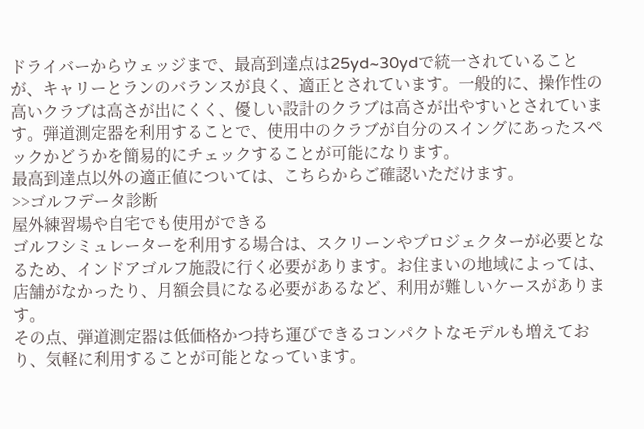ドライバーからウェッジまで、最高到達点は25yd~30ydで統一されていることが、キャリーとランのバランスが良く、適正とされています。一般的に、操作性の高いクラブは高さが出にくく、優しい設計のクラブは高さが出やすいとされています。弾道測定器を利用することで、使用中のクラブが自分のスイングにあったスペックかどうかを簡易的にチェックすることが可能になります。
最高到達点以外の適正値については、こちらからご確認いただけます。
>>ゴルフデータ診断
屋外練習場や自宅でも使用ができる
ゴルフシミュレーターを利用する場合は、スクリーンやプロジェクターが必要となるため、インドアゴルフ施設に行く必要があります。お住まいの地域によっては、店舗がなかったり、月額会員になる必要があるなど、利用が難しいケースがあります。
その点、弾道測定器は低価格かつ持ち運びできるコンパクトなモデルも増えており、気軽に利用することが可能となっています。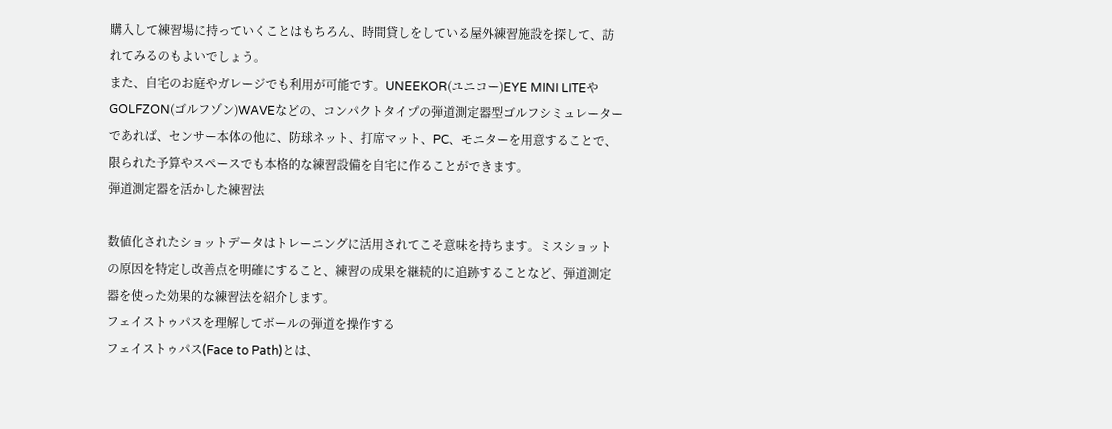購入して練習場に持っていくことはもちろん、時間貸しをしている屋外練習施設を探して、訪れてみるのもよいでしょう。
また、自宅のお庭やガレージでも利用が可能です。UNEEKOR(ユニコー)EYE MINI LITEやGOLFZON(ゴルフゾン)WAVEなどの、コンパクトタイプの弾道測定器型ゴルフシミュレーターであれば、センサー本体の他に、防球ネット、打席マット、PC、モニターを用意することで、限られた予算やスペースでも本格的な練習設備を自宅に作ることができます。
弾道測定器を活かした練習法

数値化されたショットデータはトレーニングに活用されてこそ意味を持ちます。ミスショットの原因を特定し改善点を明確にすること、練習の成果を継続的に追跡することなど、弾道測定器を使った効果的な練習法を紹介します。
フェイストゥパスを理解してボールの弾道を操作する
フェイストゥパス(Face to Path)とは、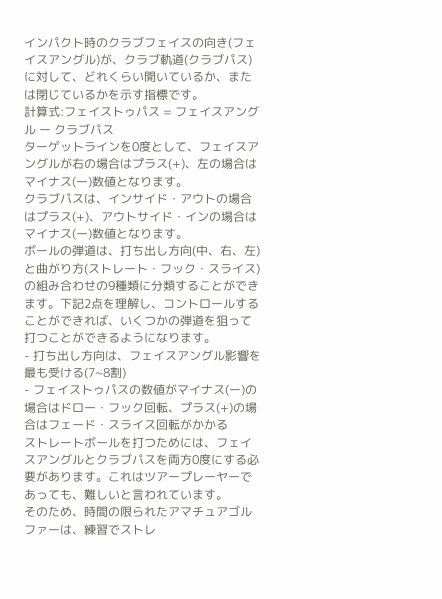インパクト時のクラブフェイスの向き(フェイスアングル)が、クラブ軌道(クラブパス)に対して、どれくらい開いているか、または閉じているかを示す指標です。
計算式:フェイストゥパス = フェイスアングル ー クラブパス
ターゲットラインを0度として、フェイスアングルが右の場合はプラス(+)、左の場合はマイナス(ー)数値となります。
クラブパスは、インサイド・アウトの場合はプラス(+)、アウトサイド・インの場合はマイナス(ー)数値となります。
ボールの弾道は、打ち出し方向(中、右、左)と曲がり方(ストレート・フック・スライス)の組み合わせの9種類に分類することができます。下記2点を理解し、コントロールすることができれば、いくつかの弾道を狙って打つことができるようになります。
- 打ち出し方向は、フェイスアングル影響を最も受ける(7~8割)
- フェイストゥパスの数値がマイナス(ー)の場合はドロー・フック回転、プラス(+)の場合はフェード・スライス回転がかかる
ストレートボールを打つためには、フェイスアングルとクラブパスを両方0度にする必要があります。これはツアープレーヤーであっても、難しいと言われています。
そのため、時間の限られたアマチュアゴルファーは、練習でストレ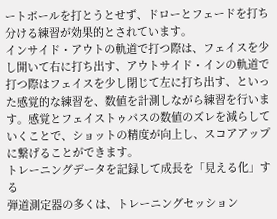ートボールを打とうとせず、ドローとフェードを打ち分ける練習が効果的とされています。
インサイド・アウトの軌道で打つ際は、フェイスを少し開いて右に打ち出す、アウトサイド・インの軌道で打つ際はフェイスを少し閉じて左に打ち出す、といった感覚的な練習を、数値を計測しながら練習を行います。感覚とフェイストゥパスの数値のズレを減らしていくことで、ショットの精度が向上し、スコアアップに繋げることができます。
トレーニングデータを記録して成長を「見える化」する
弾道測定器の多くは、トレーニングセッション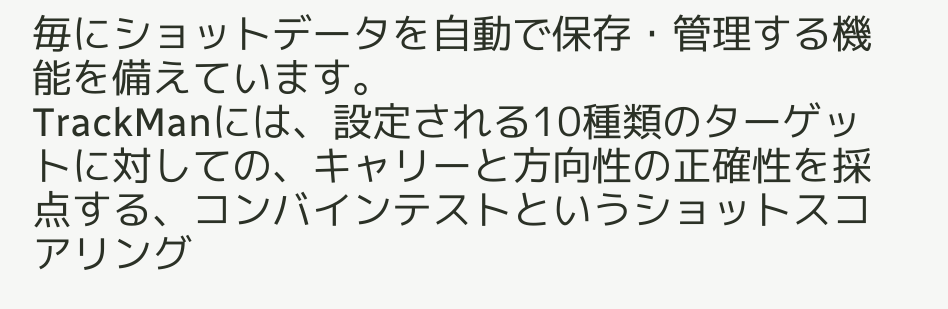毎にショットデータを自動で保存・管理する機能を備えています。
TrackManには、設定される10種類のターゲットに対しての、キャリーと方向性の正確性を採点する、コンバインテストというショットスコアリング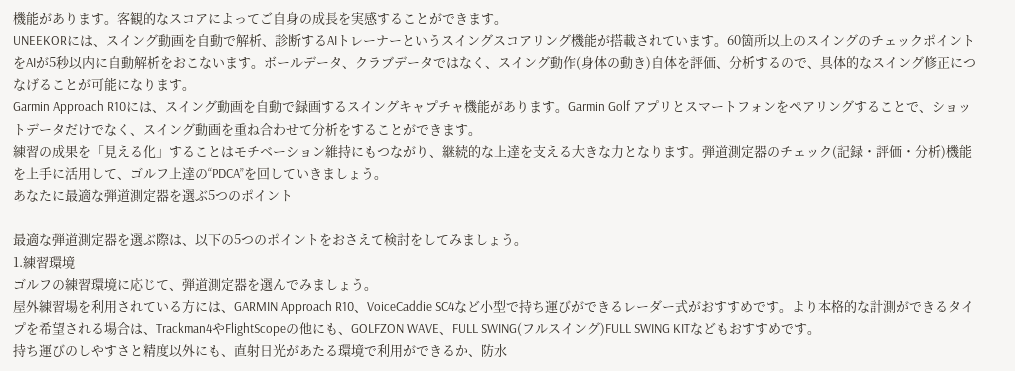機能があります。客観的なスコアによってご自身の成長を実感することができます。
UNEEKORには、スイング動画を自動で解析、診断するAIトレーナーというスイングスコアリング機能が搭載されています。60箇所以上のスイングのチェックポイントをAIが5秒以内に自動解析をおこないます。ボールデータ、クラブデータではなく、スイング動作(身体の動き)自体を評価、分析するので、具体的なスイング修正につなげることが可能になります。
Garmin Approach R10には、スイング動画を自動で録画するスイングキャプチャ機能があります。Garmin Golf アプリとスマートフォンをペアリングすることで、ショットデータだけでなく、スイング動画を重ね合わせて分析をすることができます。
練習の成果を「見える化」することはモチベーション維持にもつながり、継続的な上達を支える大きな力となります。弾道測定器のチェック(記録・評価・分析)機能を上手に活用して、ゴルフ上達の“PDCA”を回していきましょう。
あなたに最適な弾道測定器を選ぶ5つのポイント

最適な弾道測定器を選ぶ際は、以下の5つのポイントをおさえて検討をしてみましょう。
1.練習環境
ゴルフの練習環境に応じて、弾道測定器を選んでみましょう。
屋外練習場を利用されている方には、GARMIN Approach R10、VoiceCaddie SC4など小型で持ち運びができるレーダー式がおすすめです。より本格的な計測ができるタイプを希望される場合は、Trackman4やFlightScopeの他にも、GOLFZON WAVE、FULL SWING(フルスイング)FULL SWING KITなどもおすすめです。
持ち運びのしやすさと精度以外にも、直射日光があたる環境で利用ができるか、防水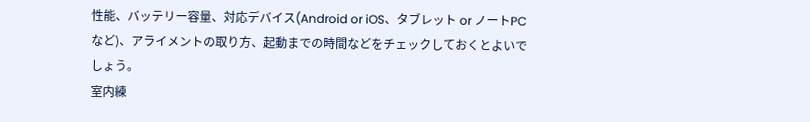性能、バッテリー容量、対応デバイス(Android or iOS、タブレット or ノートPCなど)、アライメントの取り方、起動までの時間などをチェックしておくとよいでしょう。
室内練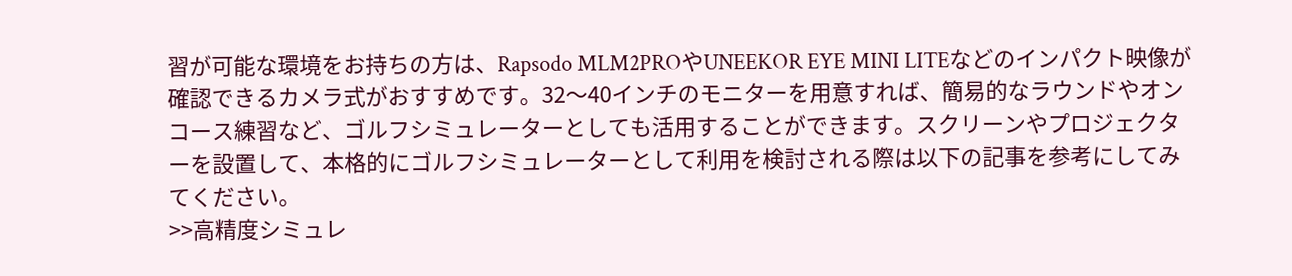習が可能な環境をお持ちの方は、Rapsodo MLM2PROやUNEEKOR EYE MINI LITEなどのインパクト映像が確認できるカメラ式がおすすめです。32〜40インチのモニターを用意すれば、簡易的なラウンドやオンコース練習など、ゴルフシミュレーターとしても活用することができます。スクリーンやプロジェクターを設置して、本格的にゴルフシミュレーターとして利用を検討される際は以下の記事を参考にしてみてください。
>>高精度シミュレ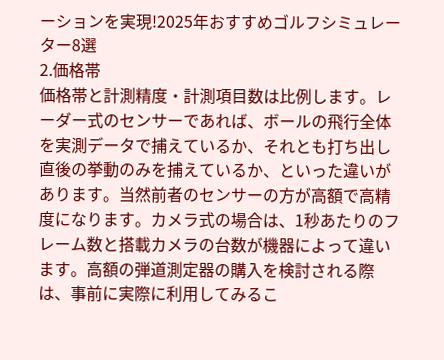ーションを実現!2025年おすすめゴルフシミュレーター8選
2.価格帯
価格帯と計測精度・計測項目数は比例します。レーダー式のセンサーであれば、ボールの飛行全体を実測データで捕えているか、それとも打ち出し直後の挙動のみを捕えているか、といった違いがあります。当然前者のセンサーの方が高額で高精度になります。カメラ式の場合は、1秒あたりのフレーム数と搭載カメラの台数が機器によって違います。高額の弾道測定器の購入を検討される際は、事前に実際に利用してみるこ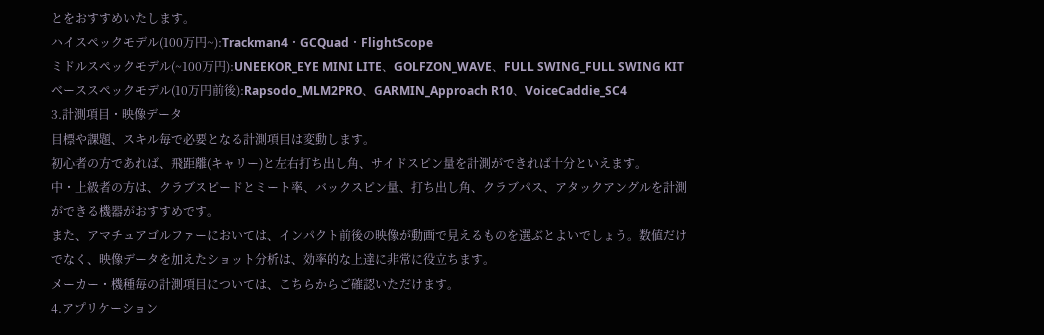とをおすすめいたします。
ハイスペックモデル(100万円~):Trackman4・GCQuad・FlightScope
ミドルスペックモデル(~100万円):UNEEKOR_EYE MINI LITE、GOLFZON_WAVE、FULL SWING_FULL SWING KIT
ベーススペックモデル(10万円前後):Rapsodo_MLM2PRO、GARMIN_Approach R10、VoiceCaddie_SC4
3.計測項目・映像データ
目標や課題、スキル毎で必要となる計測項目は変動します。
初心者の方であれば、飛距離(キャリー)と左右打ち出し角、サイドスピン量を計測ができれば十分といえます。
中・上級者の方は、クラブスピードとミート率、バックスピン量、打ち出し角、クラブパス、アタックアングルを計測ができる機器がおすすめです。
また、アマチュアゴルファーにおいては、インパクト前後の映像が動画で見えるものを選ぶとよいでしょう。数値だけでなく、映像データを加えたショット分析は、効率的な上達に非常に役立ちます。
メーカー・機種毎の計測項目については、こちらからご確認いただけます。
4.アプリケーション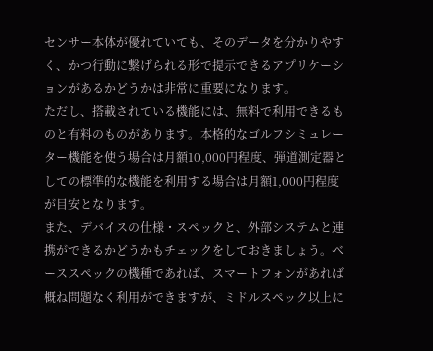センサー本体が優れていても、そのデータを分かりやすく、かつ行動に繋げられる形で提示できるアプリケーションがあるかどうかは非常に重要になります。
ただし、搭載されている機能には、無料で利用できるものと有料のものがあります。本格的なゴルフシミュレーター機能を使う場合は月額10,000円程度、弾道測定器としての標準的な機能を利用する場合は月額1,000円程度が目安となります。
また、デバイスの仕様・スペックと、外部システムと連携ができるかどうかもチェックをしておきましょう。ベーススペックの機種であれば、スマートフォンがあれば概ね問題なく利用ができますが、ミドルスペック以上に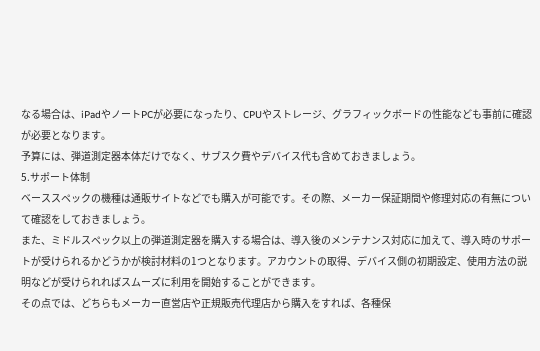なる場合は、iPadやノートPCが必要になったり、CPUやストレージ、グラフィックボードの性能なども事前に確認が必要となります。
予算には、弾道測定器本体だけでなく、サブスク費やデバイス代も含めておきましょう。
5.サポート体制
ベーススペックの機種は通販サイトなどでも購入が可能です。その際、メーカー保証期間や修理対応の有無について確認をしておきましょう。
また、ミドルスペック以上の弾道測定器を購入する場合は、導入後のメンテナンス対応に加えて、導入時のサポートが受けられるかどうかが検討材料の1つとなります。アカウントの取得、デバイス側の初期設定、使用方法の説明などが受けられればスムーズに利用を開始することができます。
その点では、どちらもメーカー直営店や正規販売代理店から購入をすれば、各種保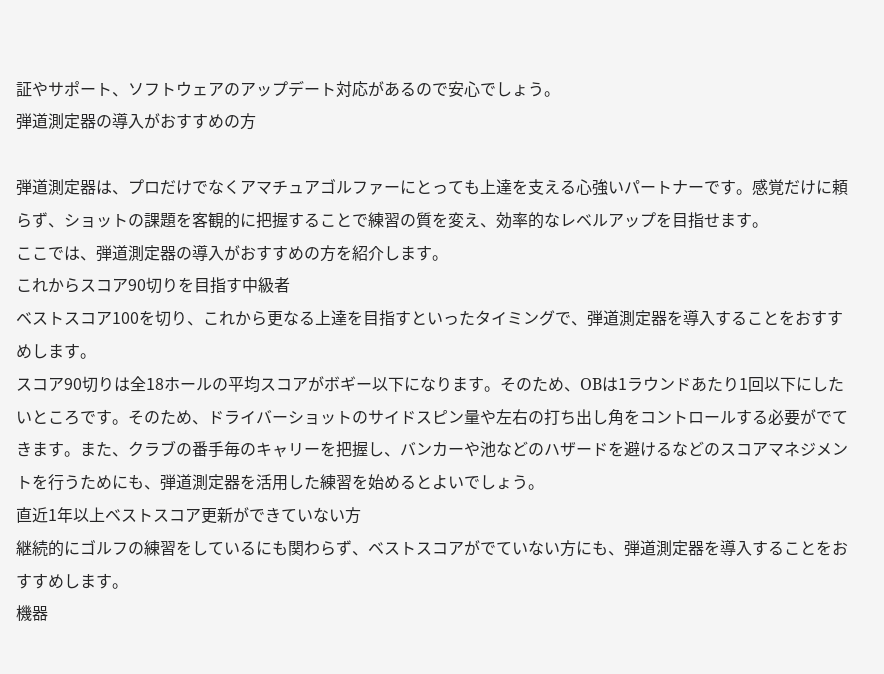証やサポート、ソフトウェアのアップデート対応があるので安心でしょう。
弾道測定器の導入がおすすめの方

弾道測定器は、プロだけでなくアマチュアゴルファーにとっても上達を支える心強いパートナーです。感覚だけに頼らず、ショットの課題を客観的に把握することで練習の質を変え、効率的なレベルアップを目指せます。
ここでは、弾道測定器の導入がおすすめの方を紹介します。
これからスコア90切りを目指す中級者
ベストスコア100を切り、これから更なる上達を目指すといったタイミングで、弾道測定器を導入することをおすすめします。
スコア90切りは全18ホールの平均スコアがボギー以下になります。そのため、OBは1ラウンドあたり1回以下にしたいところです。そのため、ドライバーショットのサイドスピン量や左右の打ち出し角をコントロールする必要がでてきます。また、クラブの番手毎のキャリーを把握し、バンカーや池などのハザードを避けるなどのスコアマネジメントを行うためにも、弾道測定器を活用した練習を始めるとよいでしょう。
直近1年以上ベストスコア更新ができていない方
継続的にゴルフの練習をしているにも関わらず、ベストスコアがでていない方にも、弾道測定器を導入することをおすすめします。
機器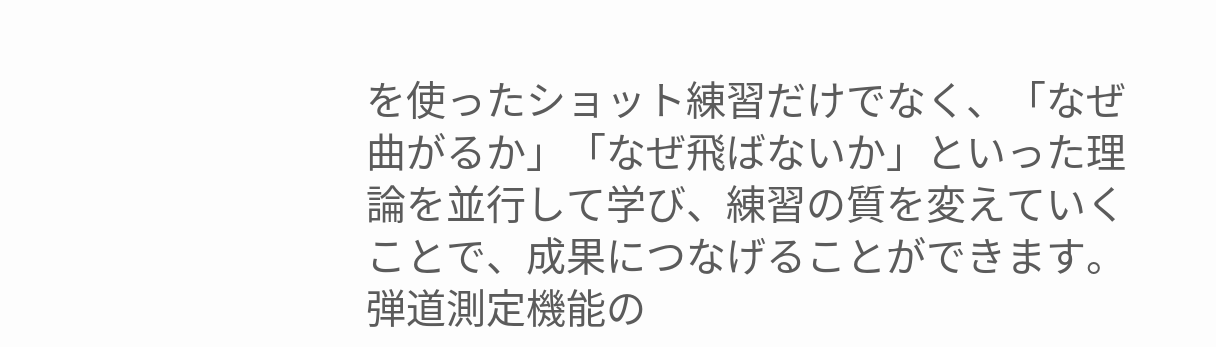を使ったショット練習だけでなく、「なぜ曲がるか」「なぜ飛ばないか」といった理論を並行して学び、練習の質を変えていくことで、成果につなげることができます。
弾道測定機能の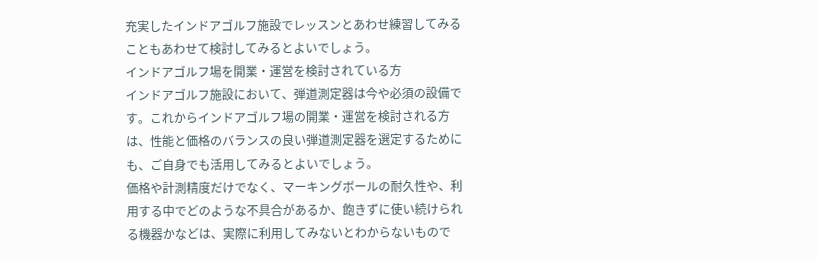充実したインドアゴルフ施設でレッスンとあわせ練習してみることもあわせて検討してみるとよいでしょう。
インドアゴルフ場を開業・運営を検討されている方
インドアゴルフ施設において、弾道測定器は今や必須の設備です。これからインドアゴルフ場の開業・運営を検討される方は、性能と価格のバランスの良い弾道測定器を選定するためにも、ご自身でも活用してみるとよいでしょう。
価格や計測精度だけでなく、マーキングボールの耐久性や、利用する中でどのような不具合があるか、飽きずに使い続けられる機器かなどは、実際に利用してみないとわからないもので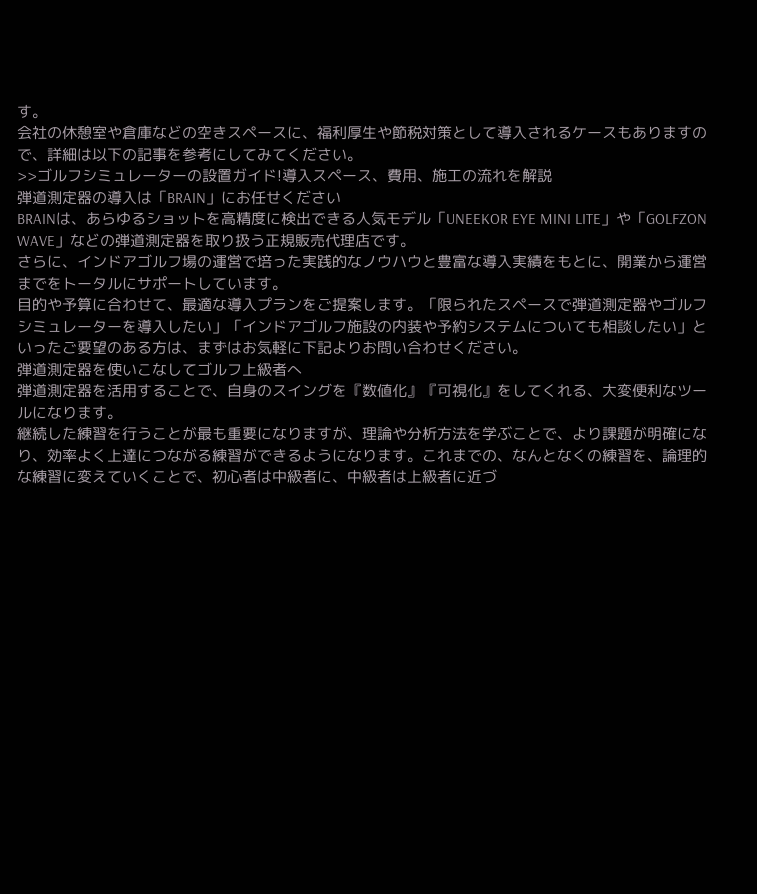す。
会社の休憩室や倉庫などの空きスペースに、福利厚生や節税対策として導入されるケースもありますので、詳細は以下の記事を参考にしてみてください。
>>ゴルフシミュレーターの設置ガイド!導入スペース、費用、施工の流れを解説
弾道測定器の導入は「BRAIN」にお任せください
BRAINは、あらゆるショットを高精度に検出できる人気モデル「UNEEKOR EYE MINI LITE」や「GOLFZON WAVE」などの弾道測定器を取り扱う正規販売代理店です。
さらに、インドアゴルフ場の運営で培った実践的なノウハウと豊富な導入実績をもとに、開業から運営までをトータルにサポートしています。
目的や予算に合わせて、最適な導入プランをご提案します。「限られたスペースで弾道測定器やゴルフシミュレーターを導入したい」「インドアゴルフ施設の内装や予約システムについても相談したい」といったご要望のある方は、まずはお気軽に下記よりお問い合わせください。
弾道測定器を使いこなしてゴルフ上級者へ
弾道測定器を活用することで、自身のスイングを『数値化』『可視化』をしてくれる、大変便利なツールになります。
継続した練習を行うことが最も重要になりますが、理論や分析方法を学ぶことで、より課題が明確になり、効率よく上達につながる練習ができるようになります。これまでの、なんとなくの練習を、論理的な練習に変えていくことで、初心者は中級者に、中級者は上級者に近づ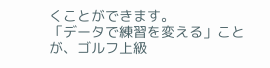くことができます。
「データで練習を変える」ことが、ゴルフ上級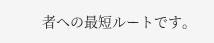者への最短ルートです。